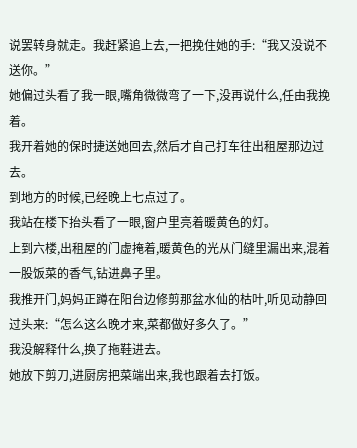说罢转身就走。我赶紧追上去,一把挽住她的手:“我又没说不送你。”
她偏过头看了我一眼,嘴角微微弯了一下,没再说什么,任由我挽着。
我开着她的保时捷送她回去,然后才自己打车往出租屋那边过去。
到地方的时候,已经晚上七点过了。
我站在楼下抬头看了一眼,窗户里亮着暖黄色的灯。
上到六楼,出租屋的门虚掩着,暖黄色的光从门缝里漏出来,混着一股饭菜的香气,钻进鼻子里。
我推开门,妈妈正蹲在阳台边修剪那盆水仙的枯叶,听见动静回过头来:“怎么这么晚才来,菜都做好多久了。”
我没解释什么,换了拖鞋进去。
她放下剪刀,进厨房把菜端出来,我也跟着去打饭。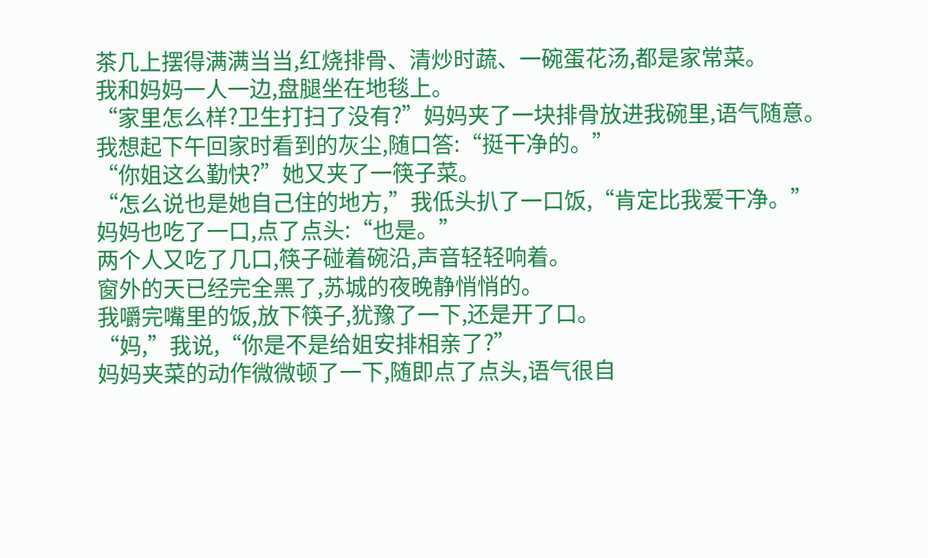茶几上摆得满满当当,红烧排骨、清炒时蔬、一碗蛋花汤,都是家常菜。
我和妈妈一人一边,盘腿坐在地毯上。
“家里怎么样?卫生打扫了没有?”妈妈夹了一块排骨放进我碗里,语气随意。
我想起下午回家时看到的灰尘,随口答:“挺干净的。”
“你姐这么勤快?”她又夹了一筷子菜。
“怎么说也是她自己住的地方,”我低头扒了一口饭,“肯定比我爱干净。”
妈妈也吃了一口,点了点头:“也是。”
两个人又吃了几口,筷子碰着碗沿,声音轻轻响着。
窗外的天已经完全黑了,苏城的夜晚静悄悄的。
我嚼完嘴里的饭,放下筷子,犹豫了一下,还是开了口。
“妈,”我说,“你是不是给姐安排相亲了?”
妈妈夹菜的动作微微顿了一下,随即点了点头,语气很自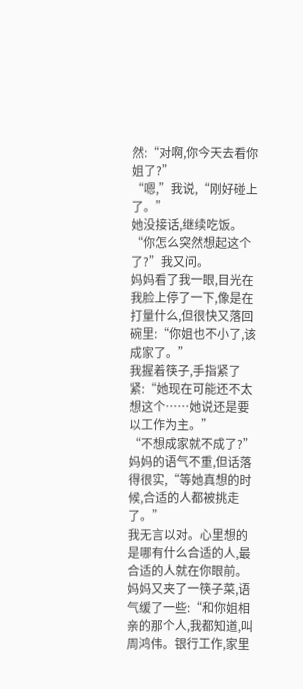然:“对啊,你今天去看你姐了?”
“嗯,”我说,“刚好碰上了。”
她没接话,继续吃饭。
“你怎么突然想起这个了?”我又问。
妈妈看了我一眼,目光在我脸上停了一下,像是在打量什么,但很快又落回碗里:“你姐也不小了,该成家了。”
我握着筷子,手指紧了紧:“她现在可能还不太想这个……她说还是要以工作为主。”
“不想成家就不成了?”妈妈的语气不重,但话落得很实,“等她真想的时候,合适的人都被挑走了。”
我无言以对。心里想的是哪有什么合适的人,最合适的人就在你眼前。
妈妈又夹了一筷子菜,语气缓了一些:“和你姐相亲的那个人,我都知道,叫周鸿伟。银行工作,家里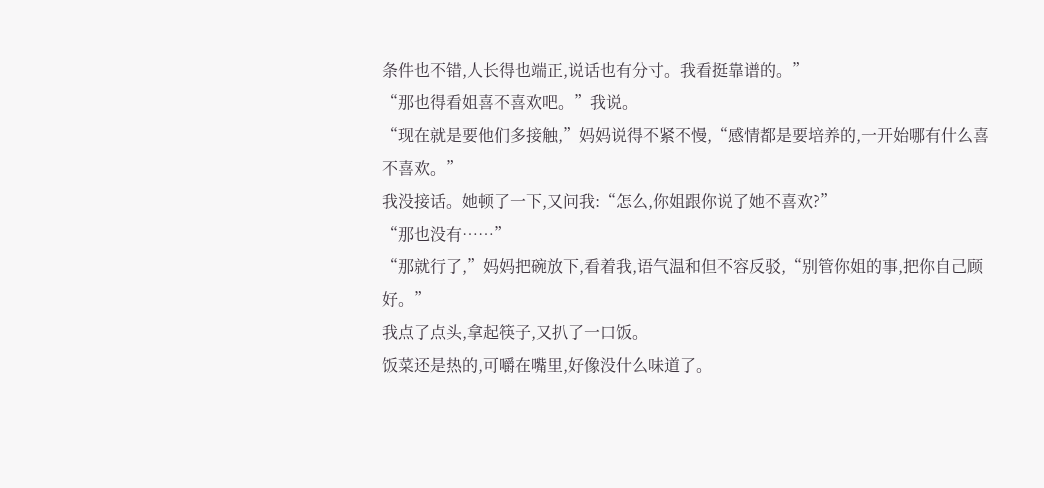条件也不错,人长得也端正,说话也有分寸。我看挺靠谱的。”
“那也得看姐喜不喜欢吧。”我说。
“现在就是要他们多接触,”妈妈说得不紧不慢,“感情都是要培养的,一开始哪有什么喜不喜欢。”
我没接话。她顿了一下,又问我:“怎么,你姐跟你说了她不喜欢?”
“那也没有……”
“那就行了,”妈妈把碗放下,看着我,语气温和但不容反驳,“别管你姐的事,把你自己顾好。”
我点了点头,拿起筷子,又扒了一口饭。
饭菜还是热的,可嚼在嘴里,好像没什么味道了。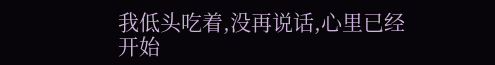我低头吃着,没再说话,心里已经开始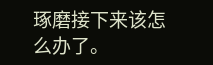琢磨接下来该怎么办了。